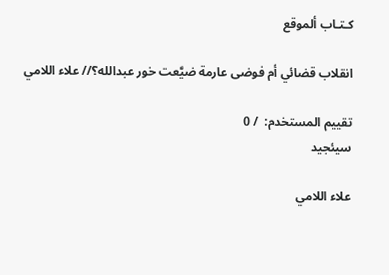كـتـاب ألموقع

انقلاب قضائي أم فوضى عارمة ضيَّعت خور عبدالله؟// علاء اللامي

تقييم المستخدم:  / 0
سيئجيد

علاء اللامي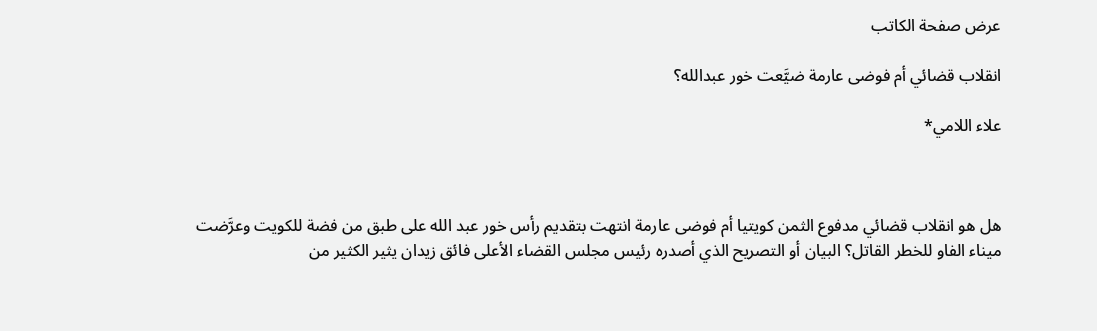عرض صفحة الكاتب

انقلاب قضائي أم فوضى عارمة ضيَّعت خور عبدالله؟

علاء اللامي*



هل هو انقلاب قضائي مدفوع الثمن كويتيا أم فوضى عارمة انتهت بتقديم رأس خور عبد الله على طبق من فضة للكويت وعرَّضت ميناء الفاو للخطر القاتل؟ البيان أو التصريح الذي أصدره رئيس مجلس القضاء الأعلى فائق زيدان يثير الكثير من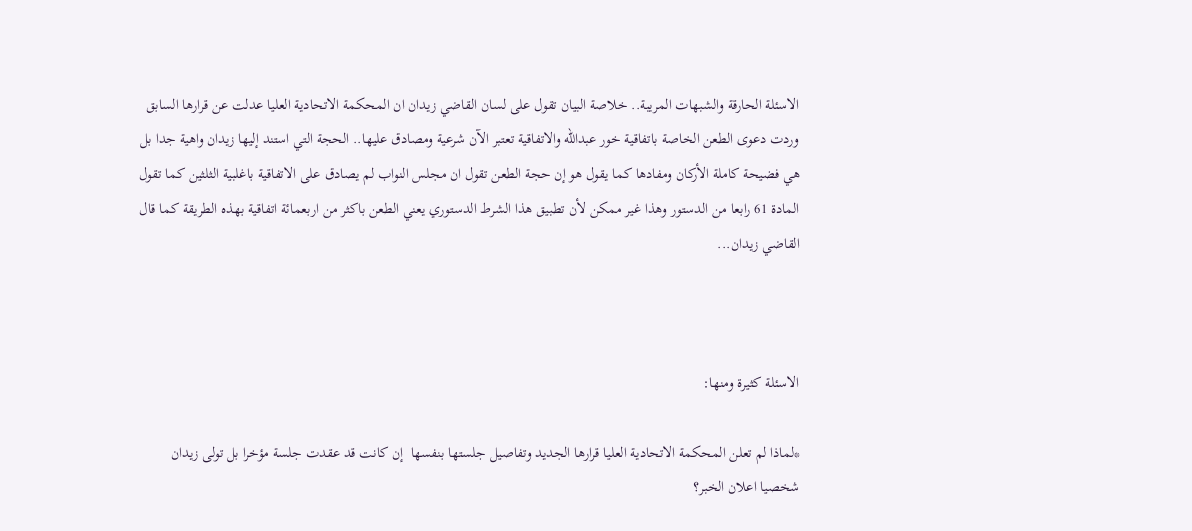الاسئلة الحارقة والشبهات المريبة.. خلاصة البيان تقول على لسان القاضي زيدان ان المحكمة الاتحادية العليا عدلت عن قرارها السابق  وردت دعوى الطعن الخاصة باتفاقية خور عبدالله والاتفاقية تعتبر الآن شرعية ومصادق عليها.. الحجة التي استند إليها زيدان واهية جدا بل هي فضيحة كاملة الأركان ومفادها كما يقول هو إن حجة الطعن تقول ان مجلس النواب لم يصادق على الاتفاقية باغلبية الثلثين كما تقول المادة 61 رابعا من الدستور وهذا غير ممكن لأن تطبيق هذا الشرط الدستوري يعني الطعن باكثر من اربعمائة اتفاقية بهذه الطريقة كما قال القاضي زيدان...



الاسئلة كثيرة ومنها:

*لماذا لم تعلن المحكمة الاتحادية العليا قرارها الجديد وتفاصيل جلستها بنفسها  إن كانت قد عقدت جلسة مؤخرا بل تولى زيدان شخصيا اعلان الخبر؟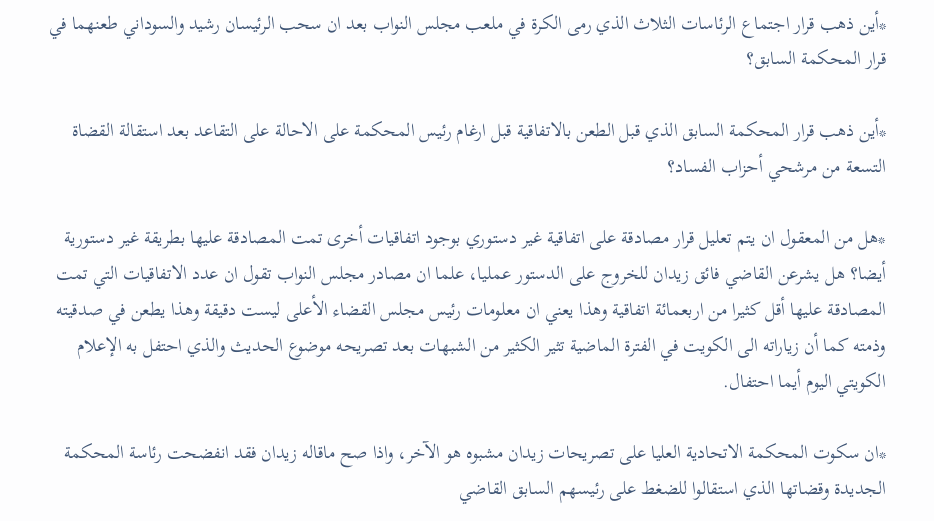*أين ذهب قرار اجتماع الرئاسات الثلاث الذي رمى الكرة في ملعب مجلس النواب بعد ان سحب الرئيسان رشيد والسوداني طعنهما في قرار المحكمة السابق؟

*أين ذهب قرار المحكمة السابق الذي قبل الطعن بالاتفاقية قبل ارغام رئيس المحكمة على الاحالة على التقاعد بعد استقالة القضاة التسعة من مرشحي أحزاب الفساد؟

*هل من المعقول ان يتم تعليل قرار مصادقة على اتفاقية غير دستوري بوجود اتفاقيات أخرى تمت المصادقة عليها بطريقة غير دستورية أيضا؟ هل يشرعن القاضي فائق زيدان للخروج على الدستور عمليا، علما ان مصادر مجلس النواب تقول ان عدد الاتفاقيات التي تمت المصادقة عليها أقل كثيرا من اربعمائة اتفاقية وهذا يعني ان معلومات رئيس مجلس القضاء الأعلى ليست دقيقة وهذا يطعن في صدقيته وذمته كما أن زياراته الى الكويت في الفترة الماضية تثير الكثير من الشبهات بعد تصريحه موضوع الحديث والذي احتفل به الإعلام الكويتي اليوم أيما احتفال.

*ان سكوت المحكمة الاتحادية العليا على تصريحات زيدان مشبوه هو الآخر، واذا صح ماقاله زيدان فقد انفضحت رئاسة المحكمة الجديدة وقضاتها الذي استقالوا للضغط على رئيسهم السابق القاضي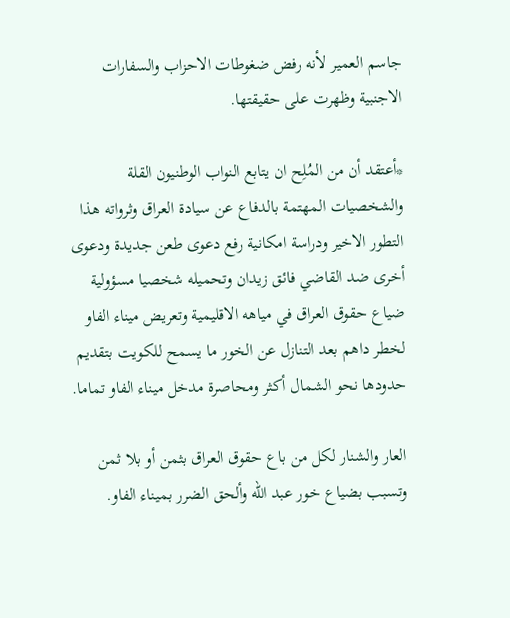جاسم العمير لأنه رفض ضغوطات الاحزاب والسفارات الاجنبية وظهرت على حقيقتها.

*أعتقد أن من المُلِح ان يتابع النواب الوطنيون القلة والشخصيات المهتمة بالدفاع عن سيادة العراق وثرواته هذا التطور الاخير ودراسة امكانية رفع دعوى طعن جديدة ودعوى أخرى ضد القاضي فائق زيدان وتحميله شخصيا مسؤولية ضياع حقوق العراق في مياهه الاقليمية وتعريض ميناء الفاو لخطر داهم بعد التنازل عن الخور ما يسمح للكويت بتقديم حدودها نحو الشمال أكثر ومحاصرة مدخل ميناء الفاو تماما.

العار والشنار لكل من باع حقوق العراق بثمن أو بلا ثمن وتسبب بضياع خور عبد الله وألحق الضرر بميناء الفاو.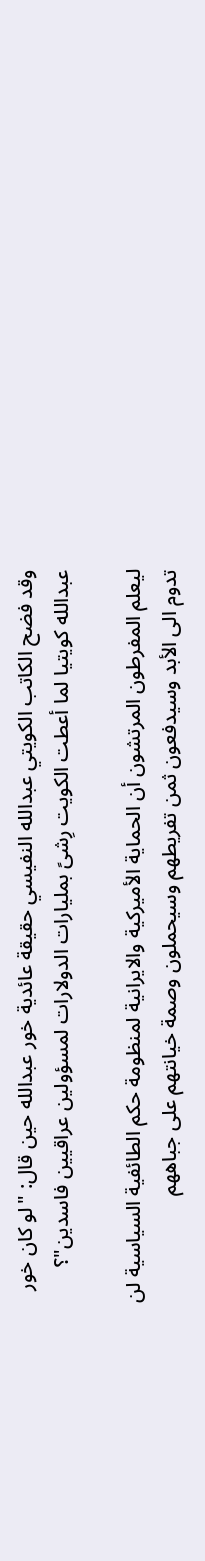وقد فضح الكاتب الكويتي عبدالله النفيسي حقيقة عائدية خور عبدالله حين قال: "لو كان خور عبدالله كويتيا لما أعطت الكويت رِشىً بمليارات الدولارات لمسؤولين عراقيين فاسدين"؟

ليعلم المفرطون المرتشون أن الحماية الأميركية والايرانية لمنظومة حكم الطائفية السياسية لن تدوم الى الأبد وسيدفعون ثمن تفريطهم وسيحملون وصمة خيانتهم على جباههم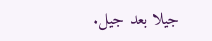جيلا بعد جيل.